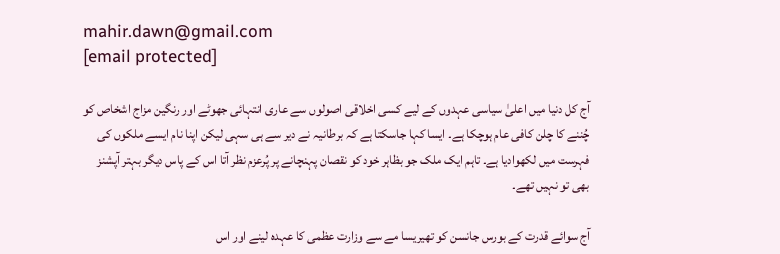mahir.dawn@gmail.com
[email protected]

آج کل دنیا میں اعلیٰ سیاسی عہدوں کے لیے کسی اخلاقی اصولوں سے عاری انتہائی جھوٹے اور رنگین مزاج اشخاص کو چُننے کا چلن کافی عام ہوچکا ہے۔ ایسا کہا جاسکتا ہے کہ برطانیہ نے دیر سے ہی سہی لیکن اپنا نام ایسے ملکوں کی فہرست میں لکھوادیا ہے۔ تاہم ایک ملک جو بظاہر خود کو نقصان پہنچانے پر پُرعزم نظر آتا اس کے پاس دیگر بہتر آپشنز بھی تو نہیں تھے۔

آج سوائے قدرت کے بورس جانسن کو تھیریسا مے سے وزارت عظمی کا عہدہ لینے اور اس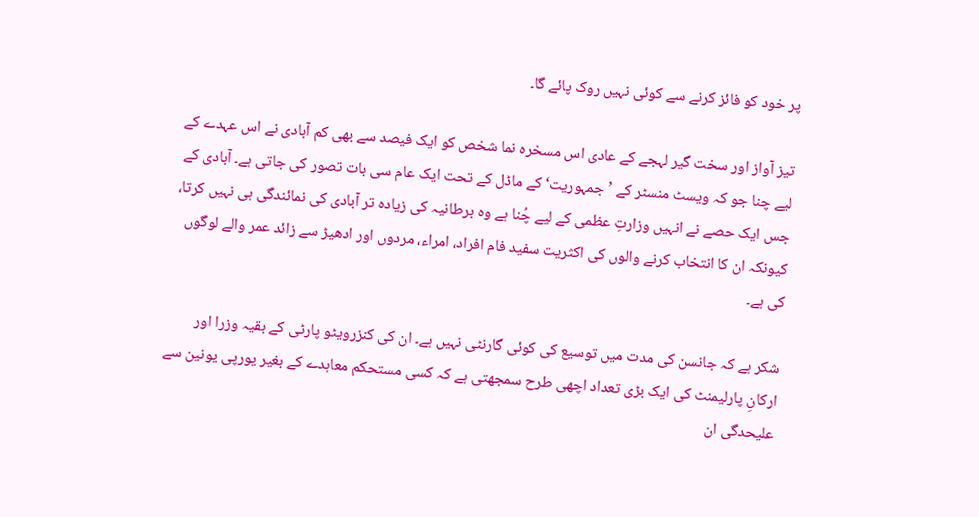پر خود کو فائز کرنے سے کوئی نہیں روک پائے گا۔

تیز آواز اور سخت گیر لہجے کے عادی اس مسخرہ نما شخص کو ایک فیصد سے بھی کم آبادی نے اس عہدے کے لیے چنا جو کہ ویسٹ منسٹر کے ’جمہوریت‘ کے ماڈل کے تحت ایک عام سی بات تصور کی جاتی ہے۔ آبادی کے جس ایک حصے نے انہیں وزارتِ عظمی کے لیے چُنا ہے وہ برطانیہ کی زیادہ تر آبادی کی نمائندگی ہی نہیں کرتا، کیونکہ ان کا انتخاب کرنے والوں کی اکثریت سفید فام افراد، امراء، مردوں اور ادھیڑ سے زائد عمر والے لوگوں کی ہے۔

شکر ہے کہ جانسن کی مدت میں توسیع کی کوئی گارنٹی نہیں ہے۔ ان کی کنزرویٹو پارٹی کے بقیہ وزرا اور ارکانِ پارلیمنٹ کی ایک بڑی تعداد اچھی طرح سمجھتی ہے کہ کسی مستحکم معاہدے کے بغیر یورپی یونین سے علیحدگی ان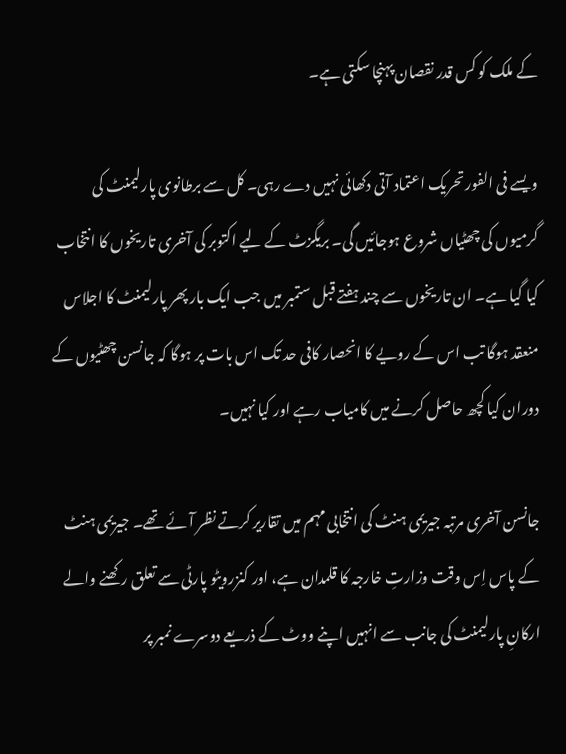کے ملک کو کس قدر نقصان پہنچا سکتی ہے۔

ویسے فی الفور تحریک اعتماد آتی دکھائی نہیں دے رہی۔ کل سے برطانوی پارلیمنٹ کی گرمیوں کی چھٹیاں شروع ہوجائیں گی۔ بریگزٹ کے لیے اکتوبر کی آخری تاریخوں کا انتخاب کیا گیا ہے۔ ان تاریخوں سے چند ہفتے قبل ستمبر میں جب ایک بار پھر پارلیمنٹ کا اجلاس منعقد ہوگا تب اس کے رویے کا انحصار کافی حد تک اس بات پر ہوگا کہ جانسن چھٹیوں کے دوران کیا کچھ حاصل کرنے میں کامیاب رہے اور کیا نہیں۔

جانسن آخری مرتبہ جیریمی ہنٹ کی انتخابی مہم میں تقاریر کرتے نظر آئے تھے۔ جیریمی ہنٹ کے پاس اِس وقت وزارتِ خارجہ کا قلمدان ہے، اور کنزرویٹو پارٹی سے تعلق رکھنے والے ارکانِ پارلیمنٹ کی جانب سے انہیں اپنے ووٹ کے ذریعے دوسرے نمبر پر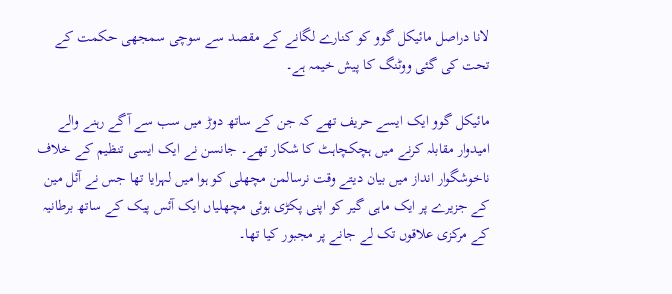لانا دراصل مائیکل گوو کو کنارے لگانے کے مقصد سے سوچی سمجھی حکمت کے تحت کی گئی ووٹنگ کا پیش خیمہ ہے۔

مائیکل گوو ایک ایسے حریف تھے کہ جن کے ساتھ دوڑ میں سب سے آگے رہنے والے امیدوار مقابلہ کرنے میں ہچکچاہٹ کا شکار تھے۔ جانسن نے ایک ایسی تنظیم کے خلاف ناخوشگوار انداز میں بیان دیتے وقت نرسالمن مچھلی کو ہوا میں لہرایا تھا جس نے آئل مین کے جزیرے پر ایک ماہی گیر کو اپنی پکڑی ہوئی مچھلیاں ایک آئس پیک کے ساتھ برطانیہ کے مرکزی علاقوں تک لے جانے پر مجبور کیا تھا۔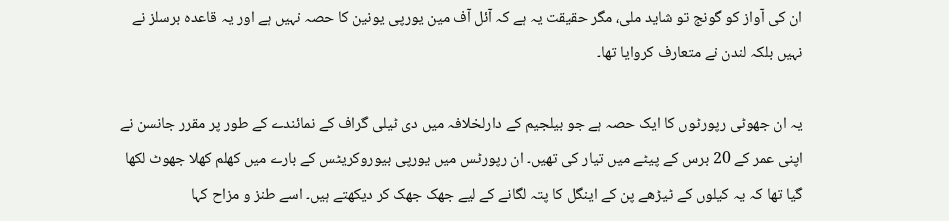ان کی آواز کو گونج تو شاید ملی، مگر حقیقت یہ ہے کہ آئل آف مین یورپی یونین کا حصہ نہیں ہے اور یہ قاعدہ برسلز نے نہیں بلکہ لندن نے متعارف کروایا تھا۔

یہ ان جھوٹی رپورٹوں کا ایک حصہ ہے جو بیلجیم کے دارلخلافہ میں دی ٹیلی گراف کے نمائندے کے طور پر مقرر جانسن نے اپنی عمر کے 20 برس کے پیٹے میں تیار کی تھیں۔ ان رپورٹس میں یورپی بیوروکریٹس کے بارے میں کھلم کھلا جھوٹ لکھا گیا تھا کہ یہ کیلوں کے ٹیڑھے پن کے اینگل کا پتہ لگانے کے لیے جھک جھک کر دیکھتے ہیں۔ اسے طنز و مزاح کہا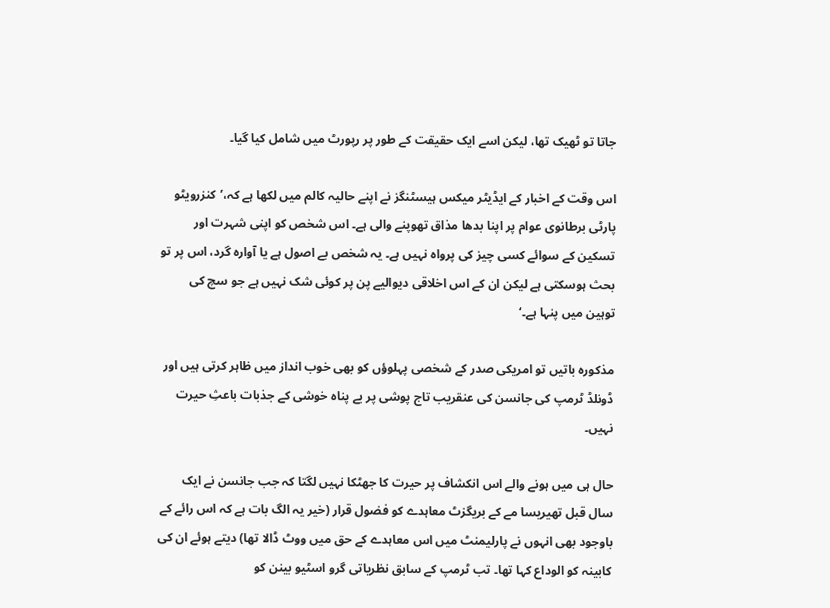جاتا تو ٹھیک تھا، لیکن اسے ایک حقیقت کے طور پر رپورٹ میں شامل کیا گیا۔

اس وقت کے اخبار کے ایڈیٹر میکس ہیسٹنگز نے اپنے حالیہ کالم میں لکھا ہے کہ،’کنزرویٹو پارٹی برطانوی عوام پر اپنا بدھا مذاق تھوپنے والی ہے۔ اس شخص کو اپنی شہرت اور تسکین کے سوائے کسی چیز کی پرواہ نہیں ہے۔ یہ شخص بے اصول ہے یا آوارہ گرد، اس پر تو بحث ہوسکتی ہے لیکن ان کے اس اخلاقی دیوالیے پن پر کوئی شک نہیں ہے جو سچ کی توہین میں پنہا ہے۔‘

مذکورہ باتیں تو امریکی صدر کے شخصی پہلوؤں کو بھی خوب انداز میں ظاہر کرتی ہیں اور ڈونلڈ ٹرمپ کی جانسن کی عنقریب تاج پوشی پر بے پناہ خوشی کے جذبات باعثِ حیرت نہیں۔

حال ہی میں ہونے والے اس انکشاف پر حیرت کا جھٹکا نہیں لگتا کہ جب جانسن نے ایک سال قبل تھیریسا مے کے بریگزٹ معاہدے کو فضول قرار (خیر یہ الگ بات ہے کہ اس رائے کے باوجود بھی انہوں نے پارلیمنٹ میں اس معاہدے کے حق میں ووٹ ڈالا تھا) دیتے ہوئے ان کی کابینہ کو الوداع کہا تھا۔ تب ٹرمپ کے سابق نظریاتی گرو اسٹیو بینن کو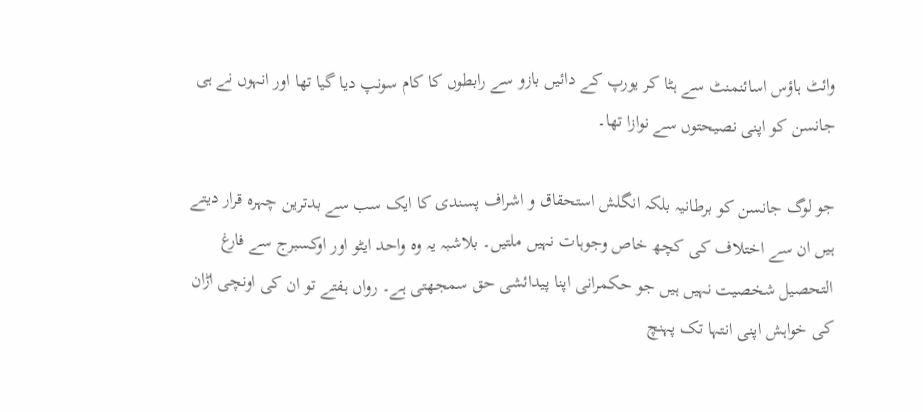وائٹ ہاؤس اسائنمنٹ سے ہٹا کر یورپ کے دائیں بازو سے رابطوں کا کام سونپ دیا گیا تھا اور انہوں نے ہی جانسن کو اپنی نصیحتوں سے نوازا تھا۔

جو لوگ جانسن کو برطانیہ بلکہ انگلش استحقاق و اشراف پسندی کا ایک سب سے بدترین چہرہ قرار دیتے ہیں ان سے اختلاف کی کچھ خاص وجوہات نہیں ملتیں۔ بلاشبہ یہ وہ واحد ایٹو اور اوکسبرج سے فارغ التحصیل شخصیت نہیں ہیں جو حکمرانی اپنا پیدائشی حق سمجھتی ہے۔ رواں ہفتے تو ان کی اونچی اڑان کی خواہش اپنی انتہا تک پہنچ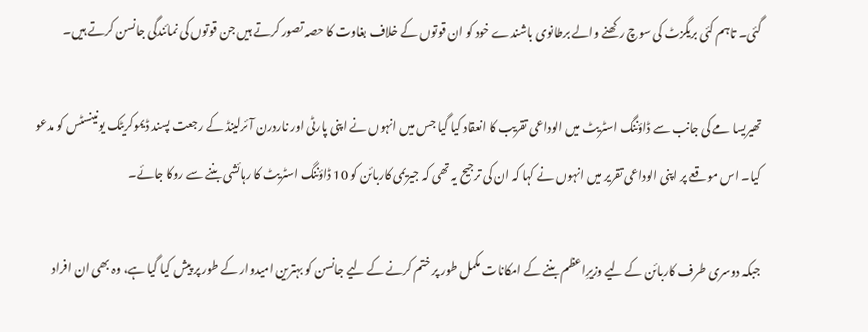گئی۔ تاہم کئی بریگزٹ کی سوچ رکھنے والے برطانوی باشندے خود کو ان قوتوں کے خلاف بغاوت کا حصہ تصور کرتے ہیں جن قوتوں کی نمائندگی جانسن کرتے ہیں۔

تھیریسا مے کی جانب سے ڈاؤننگ اسٹریٹ میں الوداعی تقریب کا انعقاد کیا گیا جس میں انہوں نے اپنی پارٹی اور ناردرن آئرلینڈ کے رجعت پسند ڈیموکریٹک یونینسٹس کو مدعو کیا۔ اس موقعے پر اپنی الوداعی تقریر میں انہوں نے کہا کہ ان کی ترجیح یہ تھی کہ جیریمی کاربائن کو 10 ڈاؤننگ اسٹریٹ کا رہائشی بننے سے روکا جائے۔

جبکہ دوسری طرف کاربائن کے لیے وزیرِاعظم بننے کے امکانات مکمل طور پر ختم کرنے کے لیے جانسن کو بہترین امیدوار کے طور پر پیش کیا گیا ہے، وہ بھی ان افراد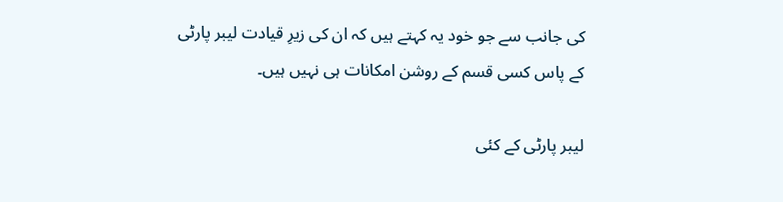کی جانب سے جو خود یہ کہتے ہیں کہ ان کی زیرِ قیادت لیبر پارٹی کے پاس کسی قسم کے روشن امکانات ہی نہیں ہیں۔

لیبر پارٹی کے کئی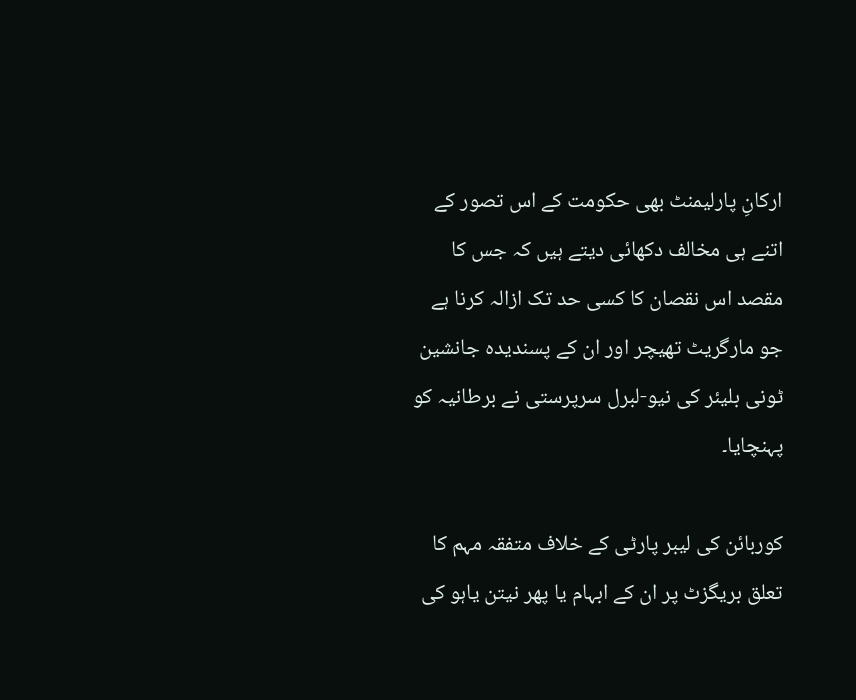ارکانِ پارلیمنٹ بھی حکومت کے اس تصور کے اتنے ہی مخالف دکھائی دیتے ہیں کہ جس کا مقصد اس نقصان کا کسی حد تک ازالہ کرنا ہے جو مارگریٹ تھیچر اور ان کے پسندیدہ جانشین ٹونی بلیئر کی نیو-لبرل سرپرستی نے برطانیہ کو پہنچایا۔

کوربائن کی لیبر پارٹی کے خلاف متفقہ مہم کا تعلق بریگزٹ پر ان کے ابہام یا پھر نیتن یاہو کی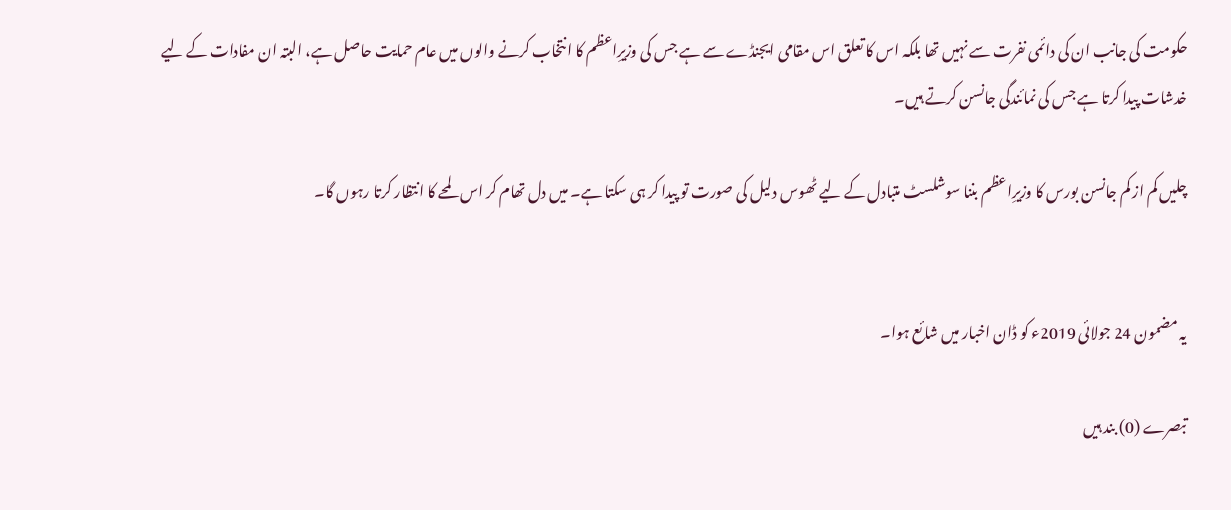حکومت کی جانب ان کی دائمی نفرت سے نہیں تھا بلکہ اس کا تعلق اس مقامی ایجنڈے سے ہے جس کی وزیرِاعظم کا انتخاب کرنے والوں میں عام حمایت حاصل ہے، البتہ ان مفادات کے لیے خدشات پیدا کرتا ہے جس کی نمائندگی جانسن کرتے ہیں۔

چلیں کم از کم جانسن بورس کا وزیرِاعظم بننا سوشلسٹ متبادل کے لیے ٹھوس دلیل کی صورت تو پیدا کر ہی سکتا ہے۔ میں دل تھام کر اس لمحے کا انتظار کرتا رہوں گا۔


یہ مضمون 24 جولائی 2019ء کو ڈان اخبار میں شائع ہوا۔

تبصرے (0) بند ہیں